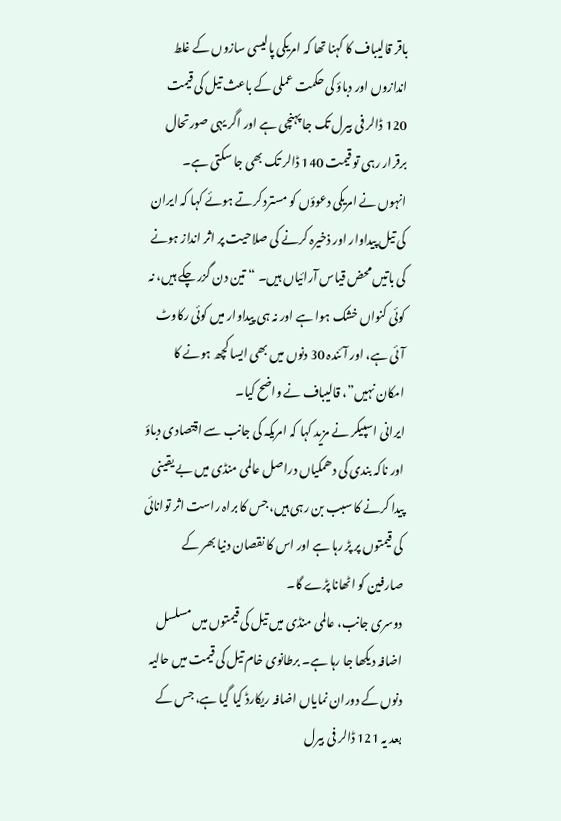باقر قالیباف کا کہنا تھا کہ امریکی پالیسی سازوں کے غلط اندازوں اور دباؤ کی حکمت عملی کے باعث تیل کی قیمت 120 ڈالر فی بیرل تک جا پہنچی ہے اور اگر یہی صورتحال برقرار رہی تو قیمت 140 ڈالر تک بھی جا سکتی ہے۔
انہوں نے امریکی دعوؤں کو مسترد کرتے ہوئے کہا کہ ایران کی تیل پیداوار اور ذخیرہ کرنے کی صلاحیت پر اثر انداز ہونے کی باتیں محض قیاس آرائیاں ہیں۔ “تین دن گزر چکے ہیں، نہ کوئی کنواں خشک ہوا ہے اور نہ ہی پیداوار میں کوئی رکاوٹ آئی ہے، اور آئندہ 30 دنوں میں بھی ایسا کچھ ہونے کا امکان نہیں”، قالیباف نے واضح کیا۔
ایرانی اسپیکر نے مزید کہا کہ امریکہ کی جانب سے اقتصادی دباؤ اور ناکہ بندی کی دھمکیاں دراصل عالمی منڈی میں بے یقینی پیدا کرنے کا سبب بن رہی ہیں، جس کا براہ راست اثر توانائی کی قیمتوں پر پڑ رہا ہے اور اس کا نقصان دنیا بھر کے صارفین کو اٹھانا پڑے گا۔
دوسری جانب، عالمی منڈی میں تیل کی قیمتوں میں مسلسل اضافہ دیکھا جا رہا ہے۔ برطانوی خام تیل کی قیمت میں حالیہ دنوں کے دوران نمایاں اضافہ ریکارڈ کیا گیا ہے، جس کے بعد یہ 121 ڈالر فی بیرل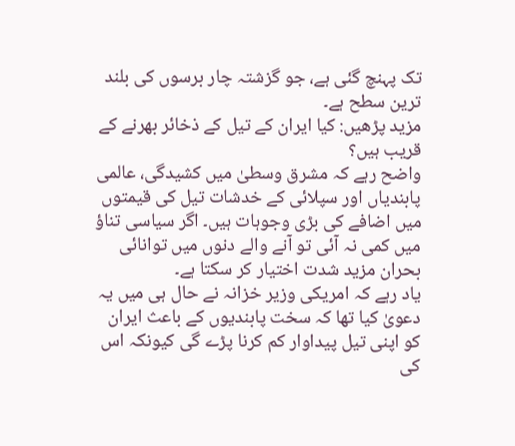تک پہنچ گئی ہے، جو گزشتہ چار برسوں کی بلند ترین سطح ہے۔
مزید پڑھیں: کیا ایران کے تیل کے ذخائر بھرنے کے قریب ہیں؟
واضح رہے کہ مشرق وسطیٰ میں کشیدگی، عالمی پابندیاں اور سپلائی کے خدشات تیل کی قیمتوں میں اضافے کی بڑی وجوہات ہیں۔ اگر سیاسی تناؤ میں کمی نہ آئی تو آنے والے دنوں میں توانائی بحران مزید شدت اختیار کر سکتا ہے۔
یاد رہے کہ امریکی وزیر خزانہ نے حال ہی میں یہ دعویٰ کیا تھا کہ سخت پابندیوں کے باعث ایران کو اپنی تیل پیداوار کم کرنا پڑے گی کیونکہ اس کی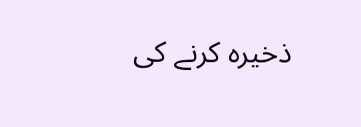ذخیرہ کرنے کی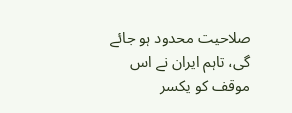صلاحیت محدود ہو جائے گی، تاہم ایران نے اس موقف کو یکسر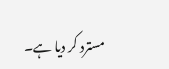مسترد کر دیا ہے۔